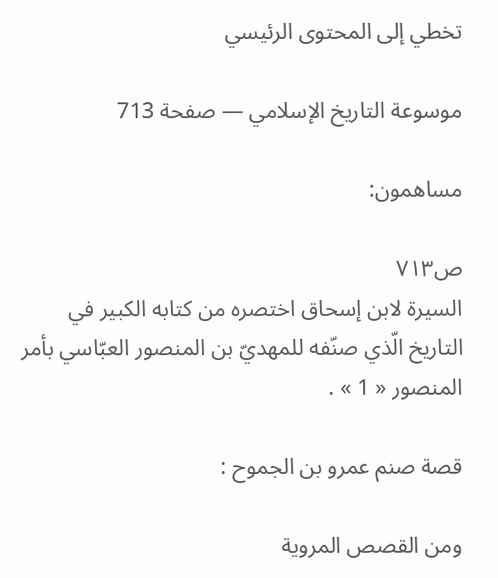تخطي إلى المحتوى الرئيسي

موسوعة التاريخ الإسلامي — صفحة 713

مساهمون:

ص٧١٣
السيرة لابن إسحاق اختصره من كتابه الكبير في التاريخ الّذي صنّفه للمهديّ بن المنصور العبّاسي بأمر المنصور « 1 » .

قصة صنم عمرو بن الجموح :

ومن القصص المروية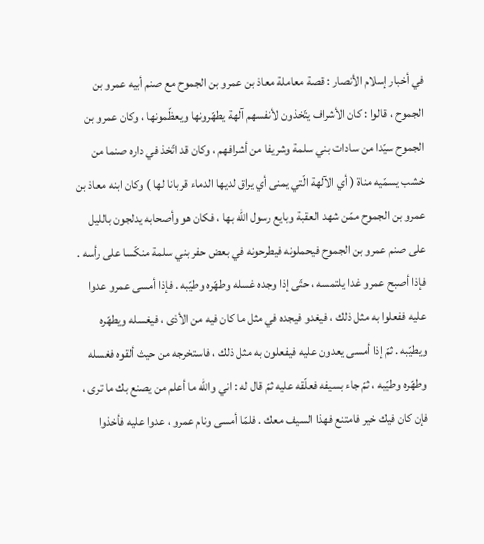في أخبار إسلام الأنصار : قصة معاملة معاذ بن عمرو بن الجموح مع صنم أبيه عمرو بن الجموح ، قالوا : كان الأشراف يتّخذون لأنفسهم آلهة يطهّرونها ويعظّمونها ، وكان عمرو بن الجموح سيّدا من سادات بني سلمة وشريفا من أشرافهم ، وكان قد اتّخذ في داره صنما من خشب يسمّيه مناة ( أي الآلهة الّتي يمنى أي يراق لديها الدماء قربانا لها ) وكان ابنه معاذ بن عمرو بن الجموح ممّن شهد العقبة وبايع رسول اللّه بها ، فكان هو وأصحابه يدلجون بالليل على صنم عمرو بن الجموح فيحملونه فيطرحونه في بعض حفر بني سلمة منكّسا على رأسه . فإذا أصبح عمرو غدا يلتمسه ، حتّى إذا وجده غسله وطهّره وطيّبه . فإذا أمسى عمرو عدوا عليه ففعلوا به مثل ذلك ، فيغدو فيجده في مثل ما كان فيه من الأذى ، فيغسله ويطهّره ويطيّبه . ثمّ إذا أمسى يعدون عليه فيفعلون به مثل ذلك ، فاستخرجه من حيث ألقوه فغسله وطهّره وطيّبه ، ثمّ جاء بسيفه فعلّقه عليه ثمّ قال له : اني واللّه ما أعلم من يصنع بك ما ترى ، فإن كان فيك خير فامتنع فهذا السيف معك . فلمّا أمسى ونام عمرو ، عدوا عليه فأخذوا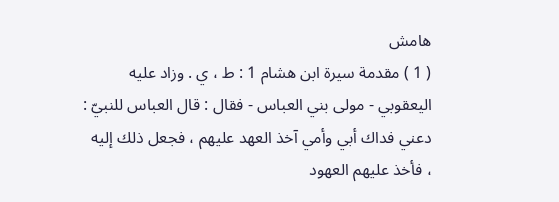هامش
( 1 ) مقدمة سيرة ابن هشام 1 : ط ، ي . وزاد عليه اليعقوبي - مولى بني العباس - فقال : قال العباس للنبيّ : دعني فداك أبي وأمي آخذ العهد عليهم ، فجعل ذلك إليه ، فأخذ عليهم العهود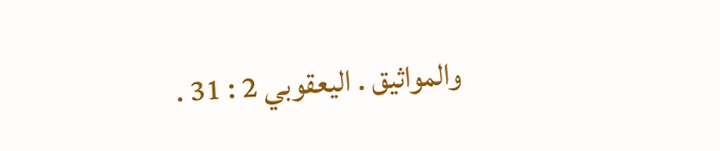والمواثيق . اليعقوبي 2 : 31 .